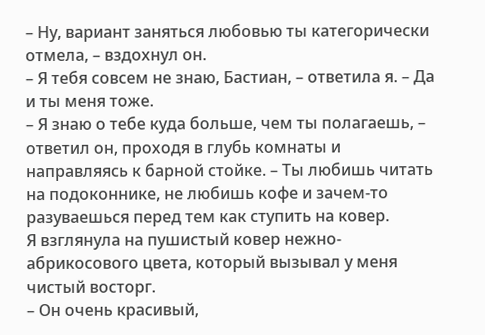– Ну, вариант заняться любовью ты категорически отмела, – вздохнул он.
– Я тебя совсем не знаю, Бастиан, – ответила я. – Да и ты меня тоже.
– Я знаю о тебе куда больше, чем ты полагаешь, – ответил он, проходя в глубь комнаты и направляясь к барной стойке. – Ты любишь читать на подоконнике, не любишь кофе и зачем-то разуваешься перед тем как ступить на ковер.
Я взглянула на пушистый ковер нежно-абрикосового цвета, который вызывал у меня чистый восторг.
– Он очень красивый,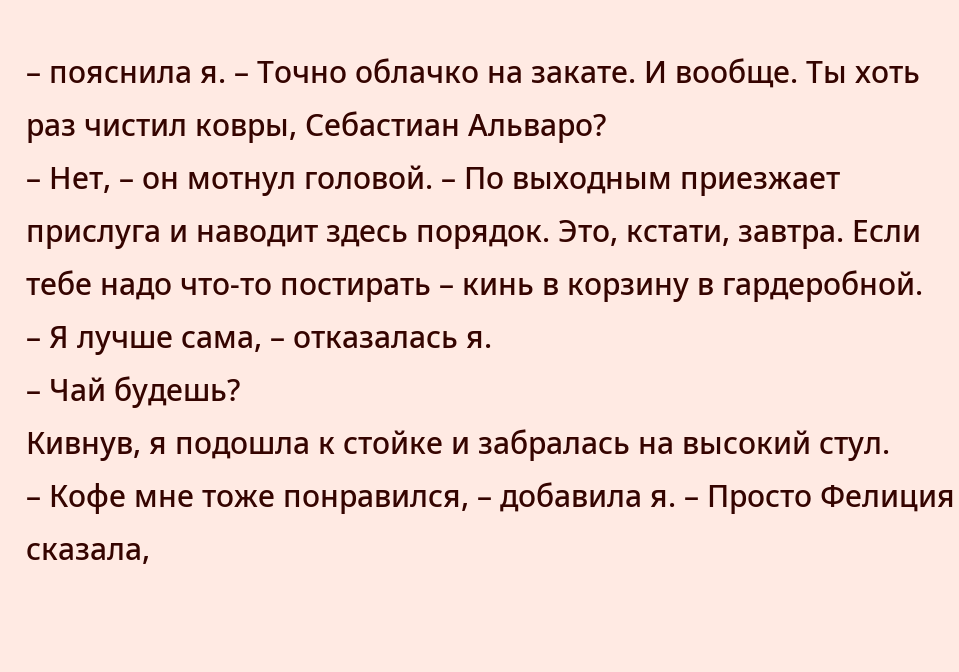– пояснила я. – Точно облачко на закате. И вообще. Ты хоть раз чистил ковры, Себастиан Альваро?
– Нет, – он мотнул головой. – По выходным приезжает прислуга и наводит здесь порядок. Это, кстати, завтра. Если тебе надо что-то постирать – кинь в корзину в гардеробной.
– Я лучше сама, – отказалась я.
– Чай будешь?
Кивнув, я подошла к стойке и забралась на высокий стул.
– Кофе мне тоже понравился, – добавила я. – Просто Фелиция сказала,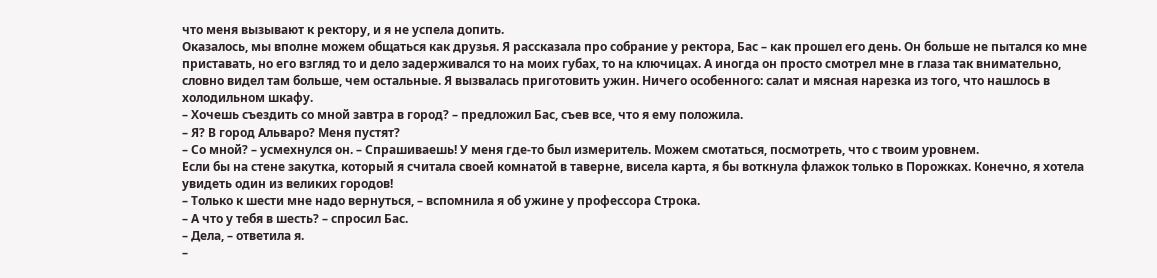что меня вызывают к ректору, и я не успела допить.
Оказалось, мы вполне можем общаться как друзья. Я рассказала про собрание у ректора, Бас – как прошел его день. Он больше не пытался ко мне приставать, но его взгляд то и дело задерживался то на моих губах, то на ключицах. А иногда он просто смотрел мне в глаза так внимательно, словно видел там больше, чем остальные. Я вызвалась приготовить ужин. Ничего особенного: салат и мясная нарезка из того, что нашлось в холодильном шкафу.
– Хочешь съездить со мной завтра в город? – предложил Бас, съев все, что я ему положила.
– Я? В город Альваро? Меня пустят?
– Со мной? – усмехнулся он. – Спрашиваешь! У меня где-то был измеритель. Можем смотаться, посмотреть, что с твоим уровнем.
Если бы на стене закутка, который я считала своей комнатой в таверне, висела карта, я бы воткнула флажок только в Порожках. Конечно, я хотела увидеть один из великих городов!
– Только к шести мне надо вернуться, – вспомнила я об ужине у профессора Строка.
– А что у тебя в шесть? – спросил Бас.
– Дела, – ответила я.
–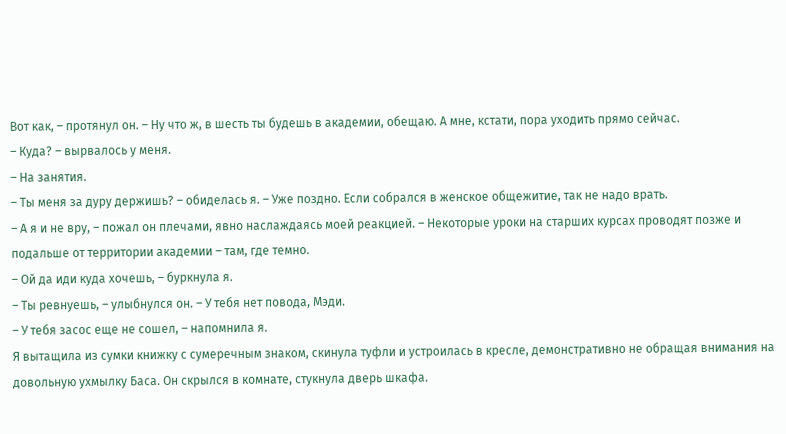Вот как, – протянул он. – Ну что ж, в шесть ты будешь в академии, обещаю. А мне, кстати, пора уходить прямо сейчас.
– Куда? – вырвалось у меня.
– На занятия.
– Ты меня за дуру держишь? – обиделась я. – Уже поздно. Если собрался в женское общежитие, так не надо врать.
– А я и не вру, – пожал он плечами, явно наслаждаясь моей реакцией. – Некоторые уроки на старших курсах проводят позже и подальше от территории академии – там, где темно.
– Ой да иди куда хочешь, – буркнула я.
– Ты ревнуешь, – улыбнулся он. – У тебя нет повода, Мэди.
– У тебя засос еще не сошел, – напомнила я.
Я вытащила из сумки книжку с сумеречным знаком, скинула туфли и устроилась в кресле, демонстративно не обращая внимания на довольную ухмылку Баса. Он скрылся в комнате, стукнула дверь шкафа.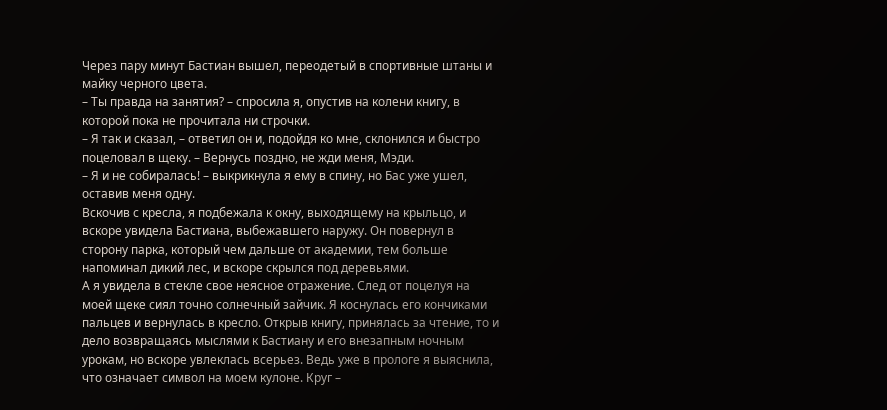Через пару минут Бастиан вышел, переодетый в спортивные штаны и майку черного цвета.
– Ты правда на занятия? – спросила я, опустив на колени книгу, в которой пока не прочитала ни строчки.
– Я так и сказал, – ответил он и, подойдя ко мне, склонился и быстро поцеловал в щеку. – Вернусь поздно, не жди меня, Мэди.
– Я и не собиралась! – выкрикнула я ему в спину, но Бас уже ушел, оставив меня одну.
Вскочив с кресла, я подбежала к окну, выходящему на крыльцо, и вскоре увидела Бастиана, выбежавшего наружу. Он повернул в сторону парка, который чем дальше от академии, тем больше напоминал дикий лес, и вскоре скрылся под деревьями.
А я увидела в стекле свое неясное отражение. След от поцелуя на моей щеке сиял точно солнечный зайчик. Я коснулась его кончиками пальцев и вернулась в кресло. Открыв книгу, принялась за чтение, то и дело возвращаясь мыслями к Бастиану и его внезапным ночным урокам, но вскоре увлеклась всерьез. Ведь уже в прологе я выяснила, что означает символ на моем кулоне. Круг –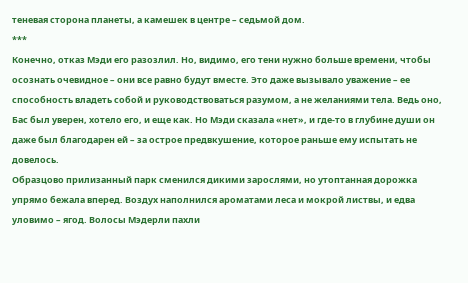теневая сторона планеты, а камешек в центре – седьмой дом.
***
Конечно, отказ Мэди его разозлил. Но, видимо, его тени нужно больше времени, чтобы осознать очевидное – они все равно будут вместе. Это даже вызывало уважение – ее способность владеть собой и руководствоваться разумом, а не желаниями тела. Ведь оно, Бас был уверен, хотело его, и еще как. Но Мэди сказала «нет», и где-то в глубине души он даже был благодарен ей – за острое предвкушение, которое раньше ему испытать не довелось.
Образцово прилизанный парк сменился дикими зарослями, но утоптанная дорожка упрямо бежала вперед. Воздух наполнился ароматами леса и мокрой листвы, и едва уловимо – ягод. Волосы Мэдерли пахли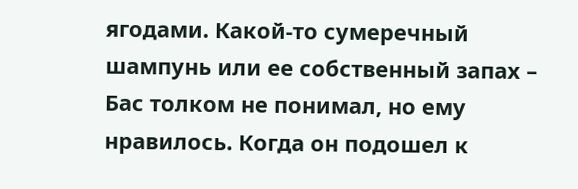ягодами. Какой-то сумеречный шампунь или ее собственный запах – Бас толком не понимал, но ему нравилось. Когда он подошел к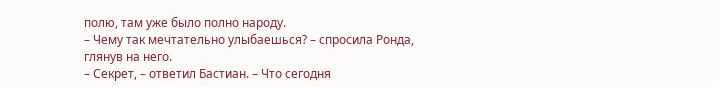полю, там уже было полно народу.
– Чему так мечтательно улыбаешься? – спросила Ронда, глянув на него.
– Секрет, – ответил Бастиан. – Что сегодня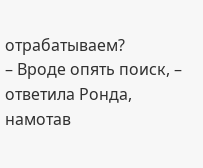отрабатываем?
– Вроде опять поиск, – ответила Ронда, намотав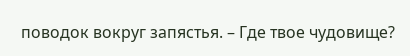поводок вокруг запястья. – Где твое чудовище?